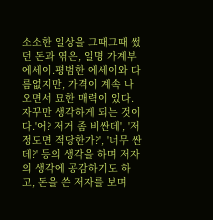소소한 일상을 그때그때 썼던 돈과 엮은, 일명 가계부 에세이.평범한 에세이와 다름없지만, 가격이 계속 나오면서 묘한 매력이 있다.자꾸만 생각하게 되는 것이다.'어? 저거 좀 비싼데', '저 정도면 적당한가?', '너무 싼데?' 등의 생각을 하며 저자의 생각에 공감하기도 하고, 돈을 쓴 저자를 보며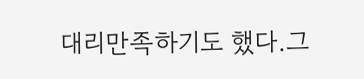대리만족하기도 했다.그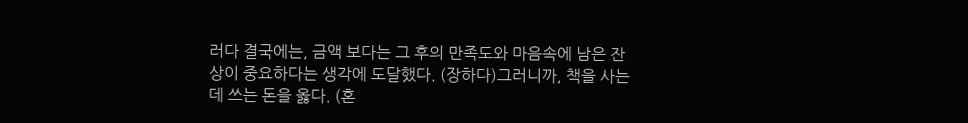러다 결국에는, 금액 보다는 그 후의 만족도와 마음속에 남은 잔상이 중요하다는 생각에 도달했다. (장하다)그러니까, 책을 사는 데 쓰는 돈을 옳다. (혼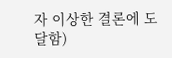자 이상한 결론에 도달함)